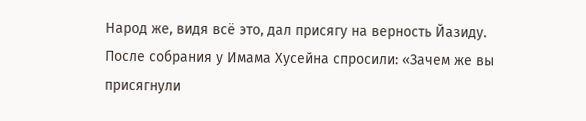Народ же, видя всё это, дал присягу на верность Йазиду. После собрания у Имама Хусейна спросили: «Зачем же вы присягнули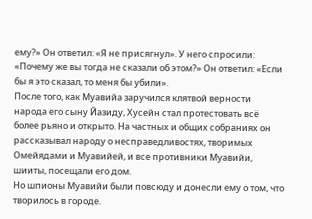ему?» Он ответил: «Я не присягнул». У него спросили: «Почему же вы тогда не сказали об этом?» Он ответил: «Если бы я это сказал, то меня бы убили».
После того, как Муавийа заручился клятвой верности народа его сыну Йазиду, Хусейн стал протестовать всё более рьяно и открыто. На частных и общих собраниях он рассказывал народу о несправедливостях, творимых Омейядами и Муавийей, и все противники Муавийи, шииты, посещали его дом.
Но шпионы Муавийи были повсюду и донесли ему о том, что творилось в городе.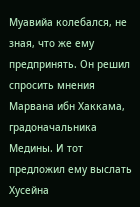Муавийа колебался, не зная, что же ему предпринять. Он решил спросить мнения Марвана ибн Хаккама, градоначальника Медины. И тот предложил ему выслать Хусейна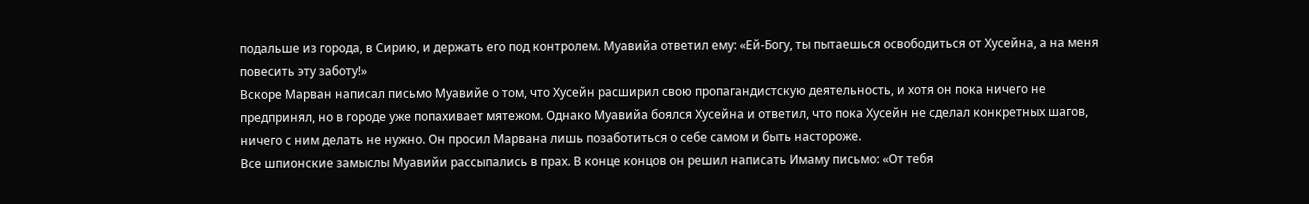подальше из города, в Сирию, и держать его под контролем. Муавийа ответил ему: «Ей-Богу, ты пытаешься освободиться от Хусейна, а на меня повесить эту заботу!»
Вскоре Марван написал письмо Муавийе о том, что Хусейн расширил свою пропагандистскую деятельность, и хотя он пока ничего не предпринял, но в городе уже попахивает мятежом. Однако Муавийа боялся Хусейна и ответил, что пока Хусейн не сделал конкретных шагов, ничего с ним делать не нужно. Он просил Марвана лишь позаботиться о себе самом и быть настороже.
Все шпионские замыслы Муавийи рассыпались в прах. В конце концов он решил написать Имаму письмо: «От тебя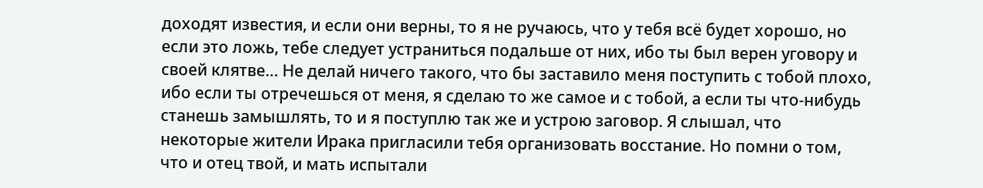доходят известия, и если они верны, то я не ручаюсь, что у тебя всё будет хорошо, но если это ложь, тебе следует устраниться подальше от них, ибо ты был верен уговору и своей клятве… Не делай ничего такого, что бы заставило меня поступить с тобой плохо, ибо если ты отречешься от меня, я сделаю то же самое и с тобой, а если ты что-нибудь станешь замышлять, то и я поступлю так же и устрою заговор. Я слышал, что некоторые жители Ирака пригласили тебя организовать восстание. Но помни о том, что и отец твой, и мать испытали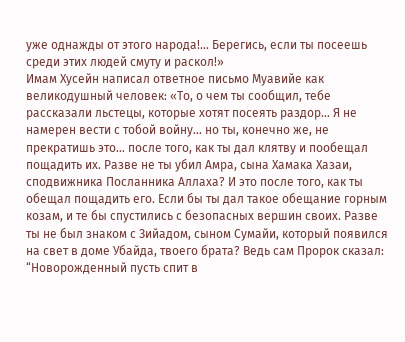уже однажды от этого народа!… Берегись, если ты посеешь среди этих людей смуту и раскол!»
Имам Хусейн написал ответное письмо Муавийе как великодушный человек: «То, о чем ты сообщил, тебе рассказали льстецы, которые хотят посеять раздор… Я не намерен вести с тобой войну… но ты, конечно же, не прекратишь это… после того, как ты дал клятву и пообещал пощадить их. Разве не ты убил Амра, сына Хамака Хазаи, сподвижника Посланника Аллаха? И это после того, как ты обещал пощадить его. Если бы ты дал такое обещание горным козам, и те бы спустились с безопасных вершин своих. Разве ты не был знаком с Зийадом, сыном Сумайи, который появился на свет в доме Убайда, твоего брата? Ведь сам Пророк сказал: “Новорожденный пусть спит в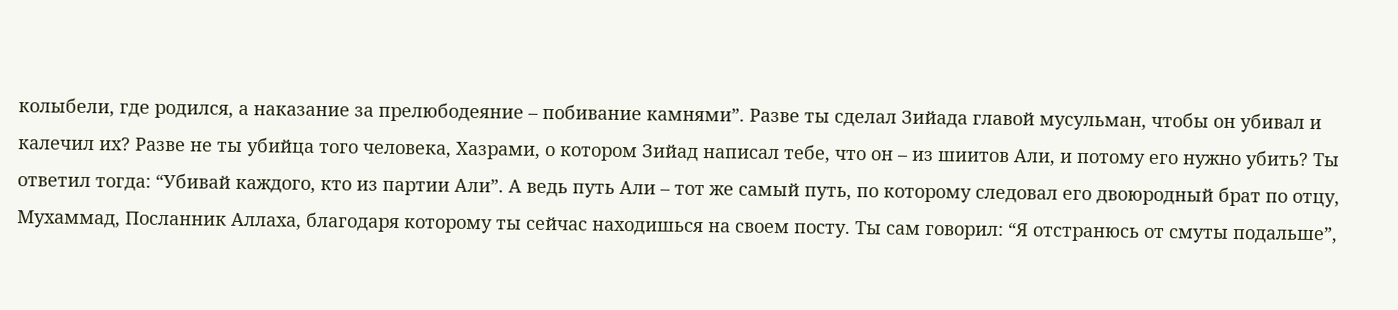колыбели, где родился, а наказание за прелюбодеяние – побивание камнями”. Разве ты сделал Зийада главой мусульман, чтобы он убивал и калечил их? Разве не ты убийца того человека, Хазрами, о котором Зийад написал тебе, что он – из шиитов Али, и потому его нужно убить? Ты ответил тогда: “Убивай каждого, кто из партии Али”. А ведь путь Али – тот же самый путь, по которому следовал его двоюродный брат по отцу, Мухаммад, Посланник Аллаха, благодаря которому ты сейчас находишься на своем посту. Ты сам говорил: “Я отстранюсь от смуты подальше”,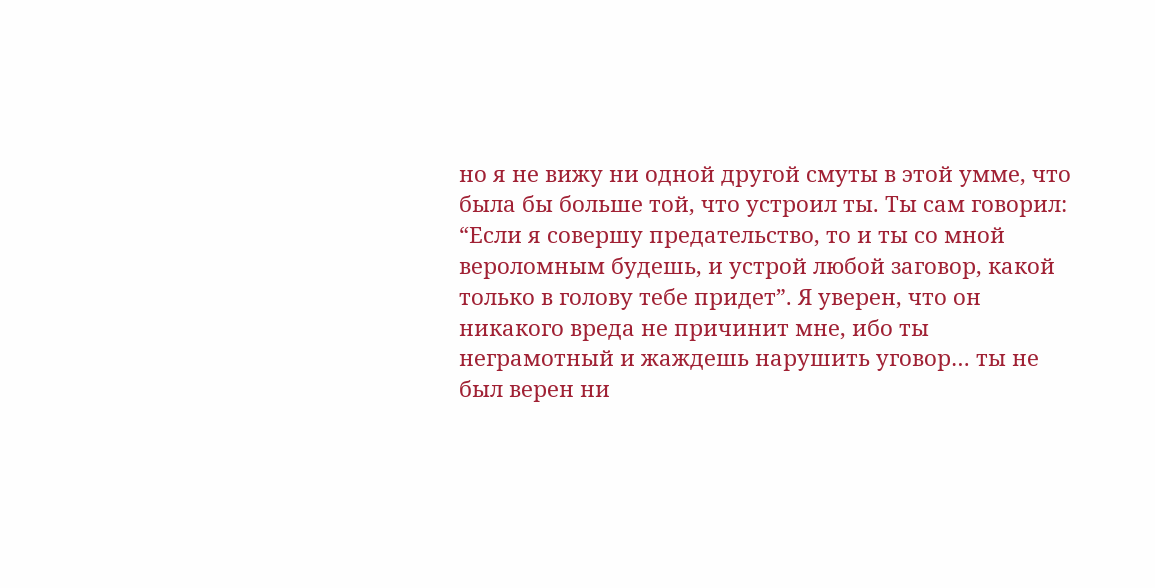но я не вижу ни одной другой смуты в этой умме, что была бы больше той, что устроил ты. Ты сам говорил: “Если я совершу предательство, то и ты со мной вероломным будешь, и устрой любой заговор, какой только в голову тебе придет”. Я уверен, что он никакого вреда не причинит мне, ибо ты неграмотный и жаждешь нарушить уговор… ты не был верен ни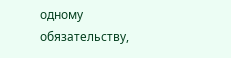одному обязательству,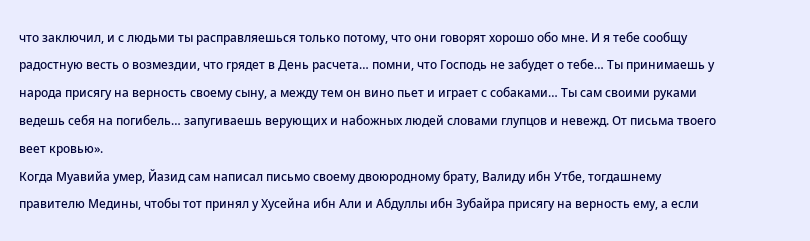что заключил, и с людьми ты расправляешься только потому, что они говорят хорошо обо мне. И я тебе сообщу радостную весть о возмездии, что грядет в День расчета… помни, что Господь не забудет о тебе… Ты принимаешь у народа присягу на верность своему сыну, а между тем он вино пьет и играет с собаками… Ты сам своими руками ведешь себя на погибель… запугиваешь верующих и набожных людей словами глупцов и невежд. От письма твоего веет кровью».
Когда Муавийа умер, Йазид сам написал письмо своему двоюродному брату, Валиду ибн Утбе, тогдашнему правителю Медины, чтобы тот принял у Хусейна ибн Али и Абдуллы ибн Зубайра присягу на верность ему, а если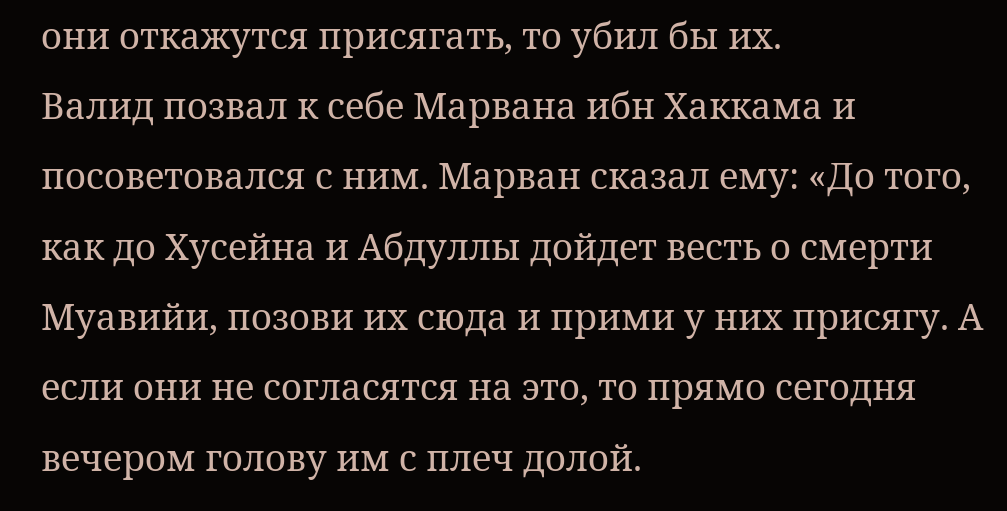они откажутся присягать, то убил бы их.
Валид позвал к себе Марвана ибн Хаккама и посоветовался с ним. Марван сказал ему: «До того, как до Хусейна и Абдуллы дойдет весть о смерти Муавийи, позови их сюда и прими у них присягу. А если они не согласятся на это, то прямо сегодня вечером голову им с плеч долой.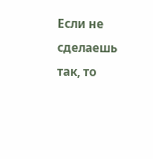Если не сделаешь так, то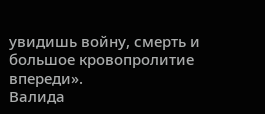увидишь войну, смерть и большое кровопролитие впереди».
Валида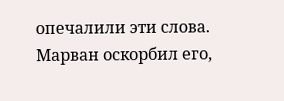опечалили эти слова. Марван оскорбил его,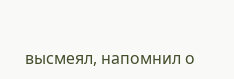высмеял, напомнил о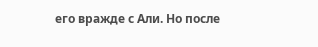его вражде с Али. Но после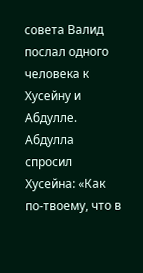совета Валид послал одного человека к Хусейну и Абдулле. Абдулла спросил Хусейна: «Как по-твоему, что в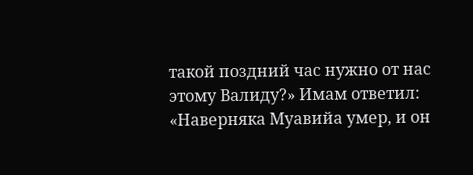такой поздний час нужно от нас этому Валиду?» Имам ответил: «Наверняка Муавийа умер, и он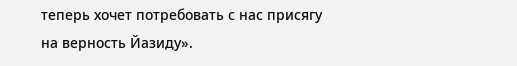теперь хочет потребовать с нас присягу на верность Йазиду».